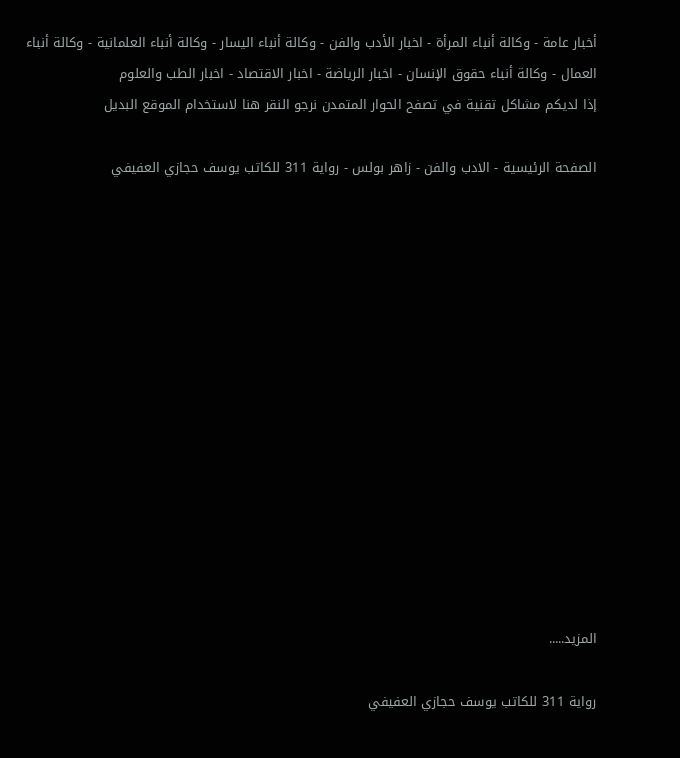أخبار عامة - وكالة أنباء المرأة - اخبار الأدب والفن - وكالة أنباء اليسار - وكالة أنباء العلمانية - وكالة أنباء العمال - وكالة أنباء حقوق الإنسان - اخبار الرياضة - اخبار الاقتصاد - اخبار الطب والعلوم
إذا لديكم مشاكل تقنية في تصفح الحوار المتمدن نرجو النقر هنا لاستخدام الموقع البديل

الصفحة الرئيسية - الادب والفن - زاهر بولس - رواية 311 للكاتب يوسف حجازي العفيفي














المزيد.....

رواية 311 للكاتب يوسف حجازي العفيفي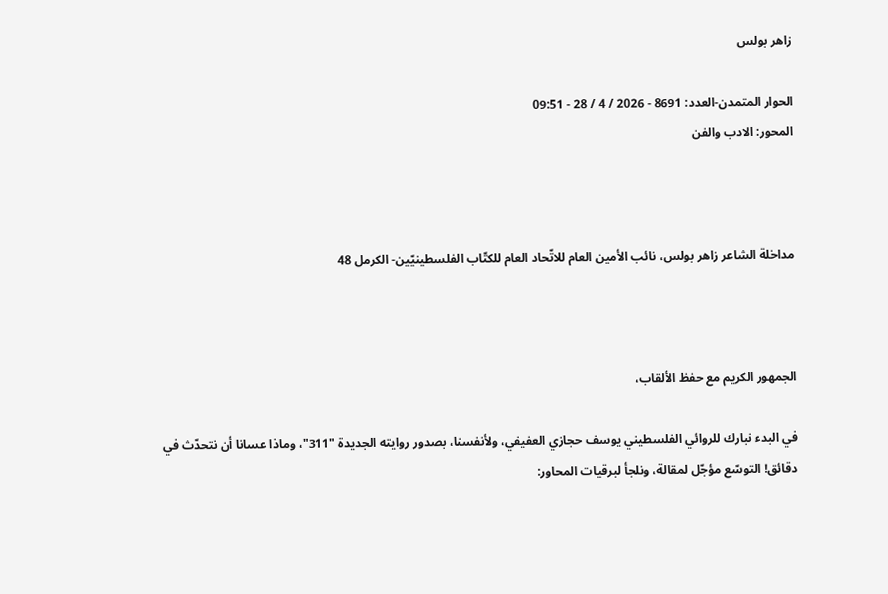زاهر بولس

الحوار المتمدن-العدد: 8691 - 2026 / 4 / 28 - 09:51
المحور: الادب والفن



مداخلة الشاعر زاهر بولس، نائب الأمين العام للاتّحاد العام للكتّاب الفلسطينيّين- الكرمل 48



الجمهور الكريم مع حفظ الألقاب،

في البدء نبارك للروائي الفلسطيني يوسف حجازي العفيفي، ولأنفسنا، بصدور روايته الجديدة "311"، وماذا عسانا أن نتحدّث في دقائق! التوسّع مؤجّل لمقالة، ونلجأ لبرقيات المحاور: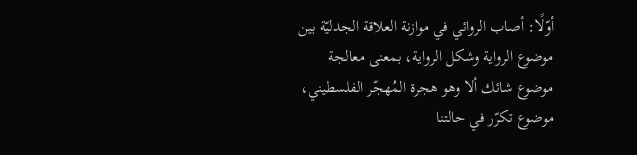أوّلًا: أصاب الروائي في موازنة العلاقة الجدليّة بين موضوع الرواية وشكل الرواية، بمعنى معالجة موضوع شائك ألا وهو هجرة المُهجّر الفلسطيني، موضوع تكرّر في حالتنا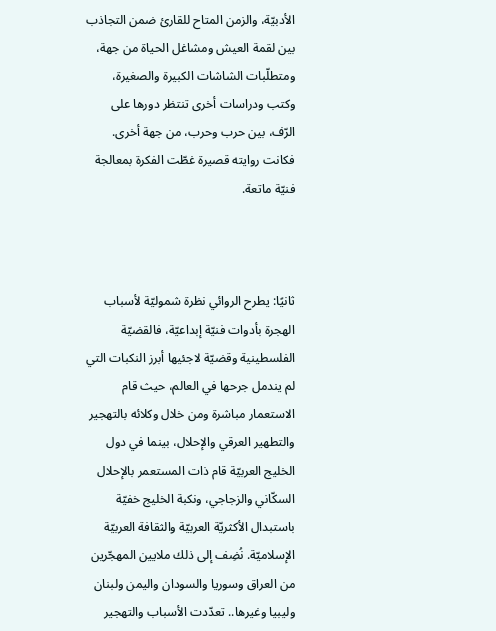الأدبيّة، والزمن المتاح للقارئ ضمن التجاذب بين لقمة العيش ومشاغل الحياة من جهة، ومتطلّبات الشاشات الكبيرة والصغيرة، وكتب ودراسات أخرى تنتظر دورها على الرّف، بين حرب وحرب، من جهة أخرى. فكانت روايته قصيرة غطّت الفكرة بمعالجة فنيّة ماتعة.



ثانيًا: يطرح الروائي نظرة شموليّة لأسباب الهجرة بأدوات فنيّة إبداعيّة، فالقضيّة الفلسطينية وقضيّة لاجئيها أبرز النكبات التي لم يندمل جرحها في العالم، حيث قام الاستعمار مباشرة ومن خلال وكلائه بالتهجير والتطهير العرقي والإحلال، بينما في دول الخليج العربيّة قام ذات المستعمر بالإحلال السكّاني والزجاجي، ونكبة الخليج خفيّة باستبدال الأكثريّة العربيّة والثقافة العربيّة الإسلاميّة. نُضِف إلى ذلك ملايين المهجّرين من العراق وسوريا والسودان واليمن ولبنان وليبيا وغيرها.. تعدّدت الأسباب والتهجير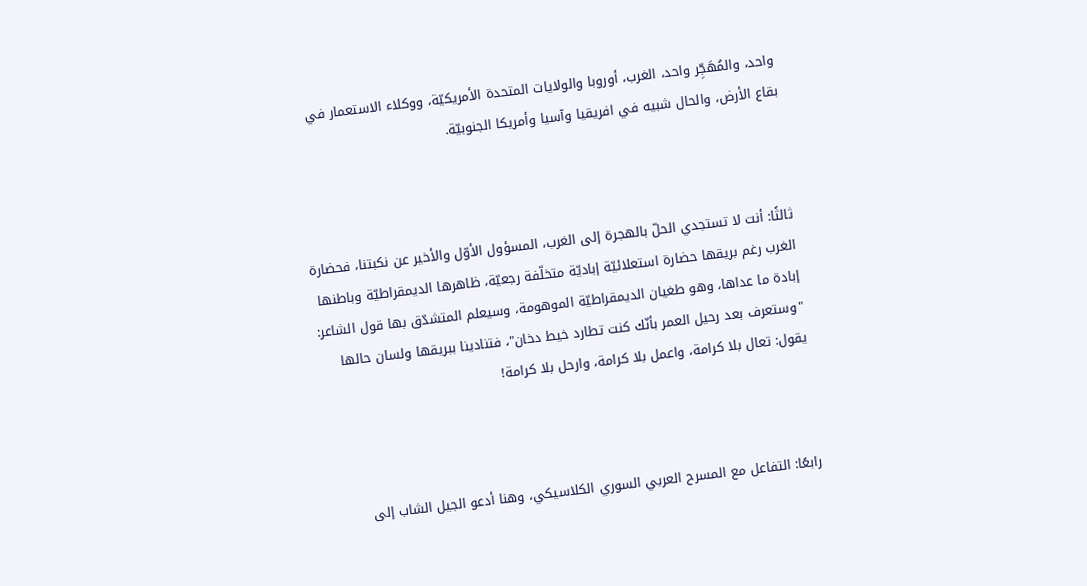واحد، والمُهَجِّر واحد، الغرب، أوروبا والولايات المتحدة الأمريكيّة، ووكلاء الاستعمار في بقاع الأرض، والحال شبيه في افريقيا وآسيا وأمريكا الجنوبيّة.



ثالثًا: أنت لا تستجدي الحلّ بالهجرة إلى الغرب، المسؤول الأوّل والأخير عن نكبتنا، فحضارة الغرب رغم بريقها حضارة استعلائيّة إباديّة متخلّفة رجعيّة، ظاهرها الديمقراطيّة وباطنها إبادة ما عداها، وهو طغيان الديمقراطيّة الموهومة، وسيعلم المتشدّق بها قول الشاعر: "وستعرف بعد رحيل العمر بأنّك كنت تطارد خيط دخان"، فتنادينا ببريقها ولسان حالها يقول: تعال بلا كرامة، واعمل بلا كرامة، وارحل بلا كرامة!



رابعًا: التفاعل مع المسرح العربي السوري الكلاسيكي، وهنا أدعو الجيل الشاب إلى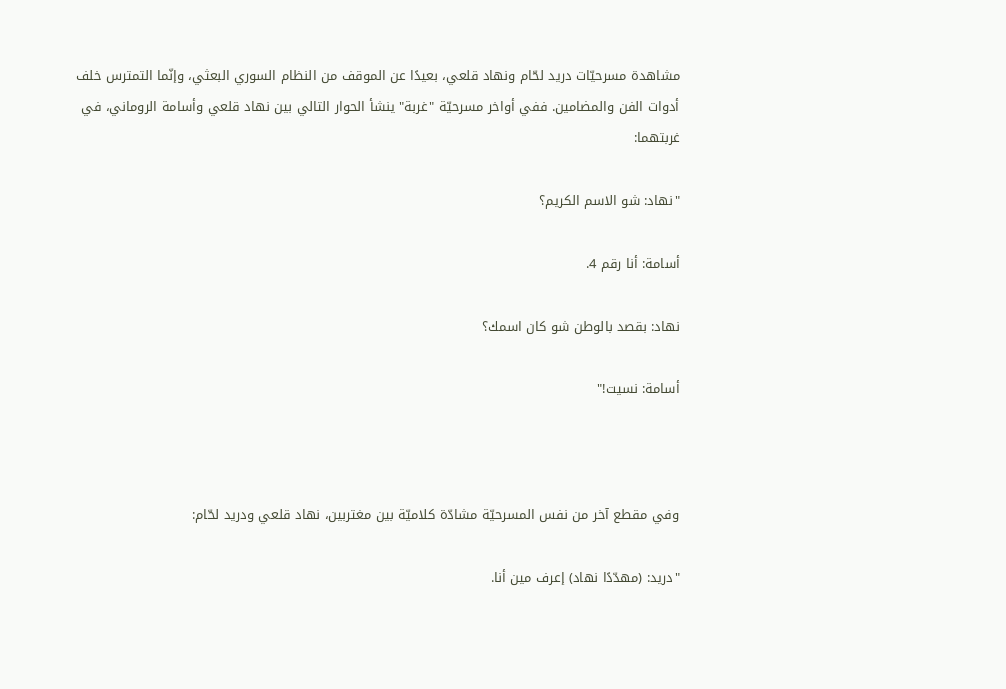مشاهدة مسرحيّات دريد لحّام ونهاد قلعي، بعيدًا عن الموقف من النظام السوري البعثي، وإنّما التمترس خلف أدوات الفن والمضامين. ففي أواخر مسرحيّة "غربة" ينشأ الحوار التالي بين نهاد قلعي وأسامة الروماني، في غربتهما:

"نهاد: شو الاسم الكريم؟

أسامة: أنا رقم 4.

نهاد: بقصد بالوطن شو كان اسمك؟

أسامة: نسيت!"



وفي مقطع آخر من نفس المسرحيّة مشادّة كلاميّة بين مغتربين، نهاد قلعي ودريد لحّام:

"دريد: (مهدّدًا نهاد) إعرف مين أنا.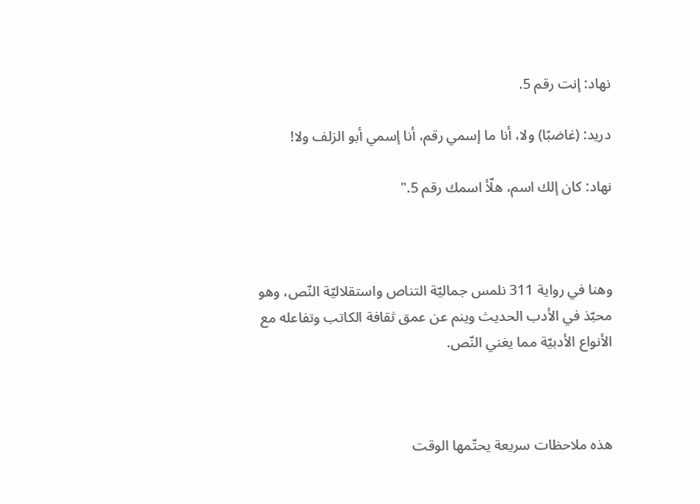نهاد: إنت رقم 5.

دريد: (غاضبًا) ولا، أنا ما إسمي رقم، أنا إسمي أبو الزلف ولا!

نهاد: كان إلك اسم، هلّأ اسمك رقم 5."



وهنا في رواية 311 نلمس جماليّة التناص واستقلاليّة النّص، وهو محبّذ في الأدب الحديث وينم عن عمق ثقافة الكاتب وتفاعله مع الأنواع الأدبيّة مما يغني النّص.



هذه ملاحظات سريعة يحتّمها الوقت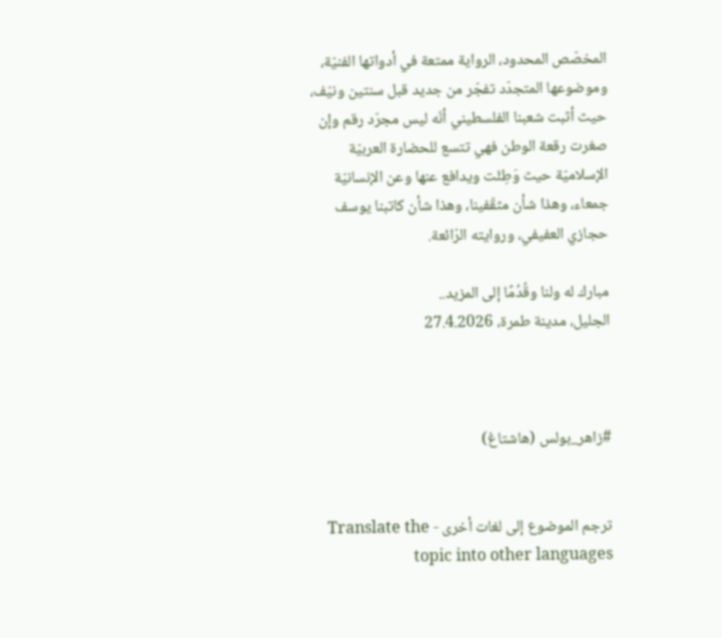المخصّص المحدود، الرواية ممتعة في أدواتها الفنيّة، وموضوعها المتجدّد تفجّر من جديد قبل سنتين ونيّف، حيث أثبت شعبنا الفلسطيني أنّه ليس مجرّد رقم وإن صغرت رقعة الوطن فهي تتسع للحضارة العربيّة الإسلاميّة حيث وَطِئَت ويدافع عنها وعن الإنسانيّة جمعاء، وهذا شأن مثقّفينا، وهذا شأن كاتبنا يوسف حجازي العفيفي، وروايته الرّائعة.

مبارك له ولنا وقُدُمًا إلى المزيد..
الجليل، مدينة طمرة، 27.4.2026



#زاهر_بولس (هاشتاغ)


ترجم الموضوع إلى لغات أخرى - Translate the topic into other languages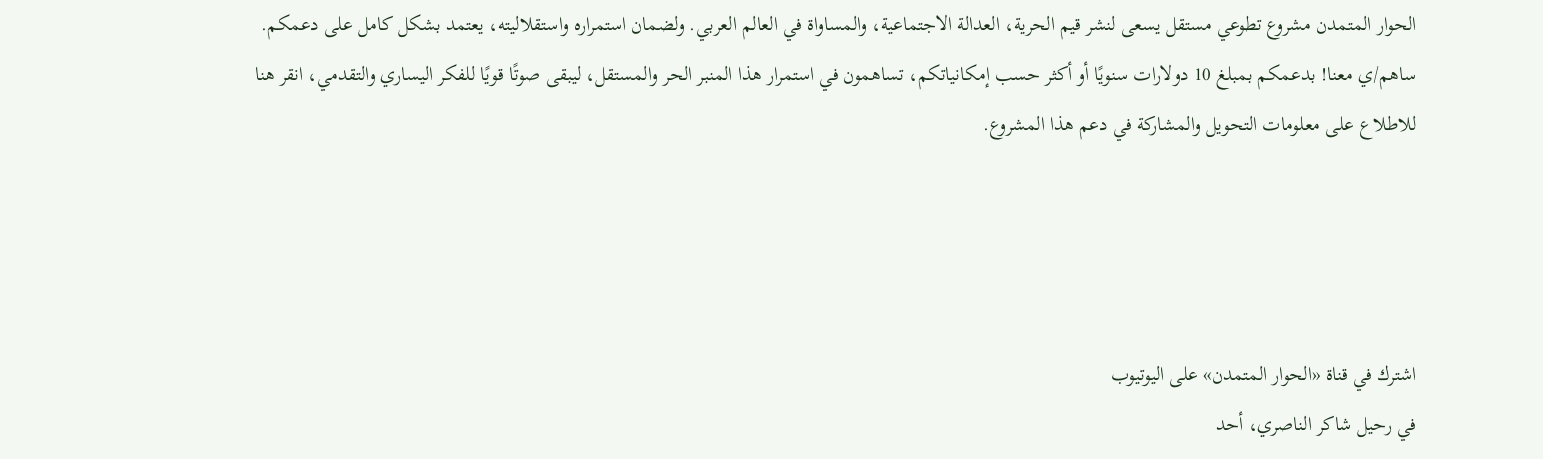الحوار المتمدن مشروع تطوعي مستقل يسعى لنشر قيم الحرية، العدالة الاجتماعية، والمساواة في العالم العربي. ولضمان استمراره واستقلاليته، يعتمد بشكل كامل على دعمكم. ساهم/ي معنا! بدعمكم بمبلغ 10 دولارات سنويًا أو أكثر حسب إمكانياتكم، تساهمون في استمرار هذا المنبر الحر والمستقل، ليبقى صوتًا قويًا للفكر اليساري والتقدمي، انقر هنا للاطلاع على معلومات التحويل والمشاركة في دعم هذا المشروع.




اشترك في قناة «الحوار المتمدن» على اليوتيوب
في رحيل شاكر الناصري، أحد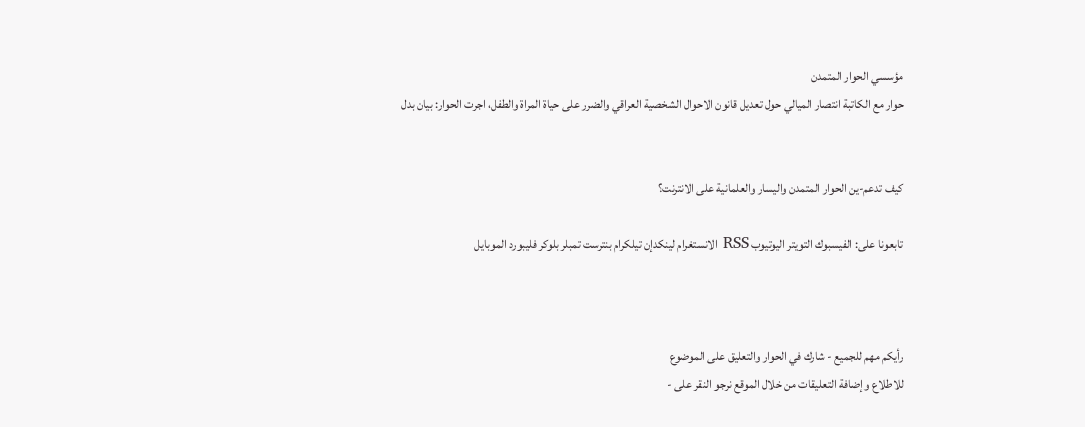مؤسسي الحوار المتمدن
حوار مع الكاتبة انتصار الميالي حول تعديل قانون الاحوال الشخصية العراقي والضرر على حياة المراة والطفل، اجرت الحوار: بيان بدل


كيف تدعم-ين الحوار المتمدن واليسار والعلمانية على الانترنت؟

تابعونا على: الفيسبوك التويتر اليوتيوب RSS الانستغرام لينكدإن تيلكرام بنترست تمبلر بلوكر فليبورد الموبايل



رأيكم مهم للجميع - شارك في الحوار والتعليق على الموضوع
للاطلاع وإضافة التعليقات من خلال الموقع نرجو النقر على -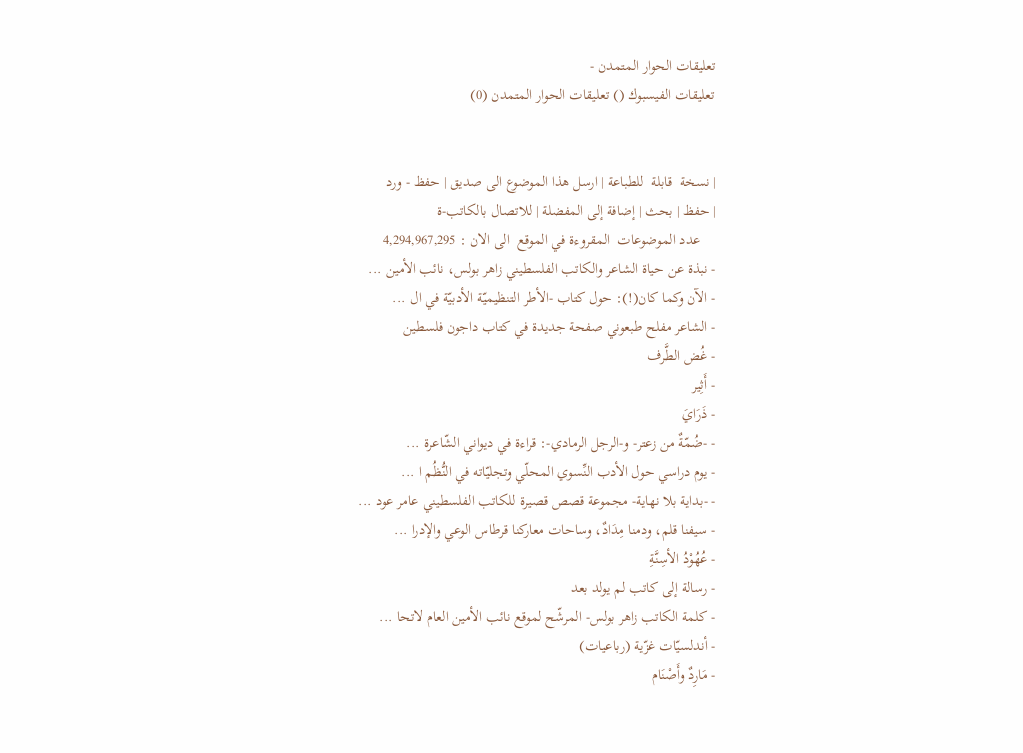تعليقات الحوار المتمدن -
تعليقات الفيسبوك () تعليقات الحوار المتمدن (0)


| نسخة  قابلة  للطباعة | ارسل هذا الموضوع الى صديق | حفظ - ورد
| حفظ | بحث | إضافة إلى المفضلة | للاتصال بالكاتب-ة
    عدد الموضوعات  المقروءة في الموقع  الى الان : 4,294,967,295
- نبذة عن حياة الشاعر والكاتب الفلسطيني زاهر بولس، نائب الأمين ...
- الآن وكما كان(!): حول كتاب -الأطر التنظيميّة الأدبيّة في ال ...
- الشاعر مفلح طبعوني صفحة جديدة في كتاب داجون فلسطين
- غُض الطَّرف
- أَثِير
- ذَرَايَ
- -ضُمّةٌ من زعتر- و-الرجل الرمادي-: قراءة في ديواني الشّاعرة ...
- يوم دراسي حول الأدب النِّسوي المحلّي وتجليّاته في النُّظُم ا ...
- -بداية بلا نهاية- مجموعة قصص قصيرة للكاتب الفلسطيني عامر عود ...
- سيفنا قلم، ودمنا مِدَادٌ، وساحات معاركنا قرطاس الوعي والإدرا ...
- عُهُوْدُ الأسِنَّةِ
- رسالة إلى كاتب لم يولد بعد
- كلمة الكاتب زاهر بولس- المرشّح لموقع نائب الأمين العام لاتحا ...
- أندلسيّات غزّية (رباعيات)
- مَارِدٌ وأَصْنَام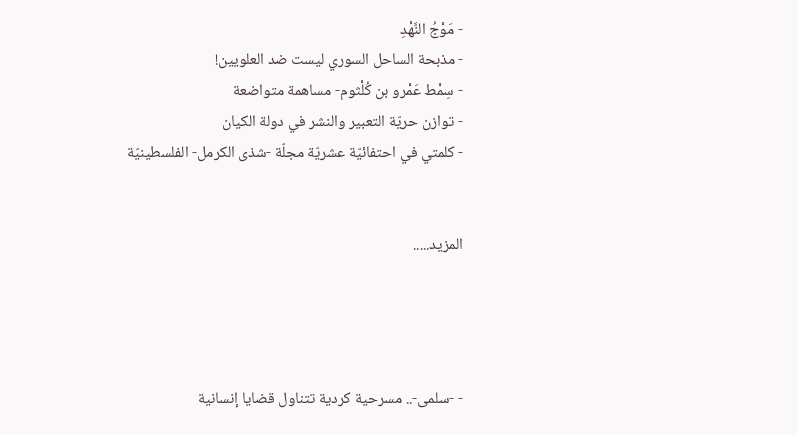- مَوْجُ النَّهْدِ
- مذبحة الساحل السوري ليست ضد العلويين!
- سِمْط عَمْرو بن كُلْثوم- مساهمة متواضعة
- توازن حريّة التعبير والنشر في دولة الكيان
- كلمتي في احتفائيّة عشريّة مجلّة -شذى الكرمل- الفلسطينيّة


المزيد.....




- -سلمى-.. مسرحية كردية تتناول قضايا إنسانية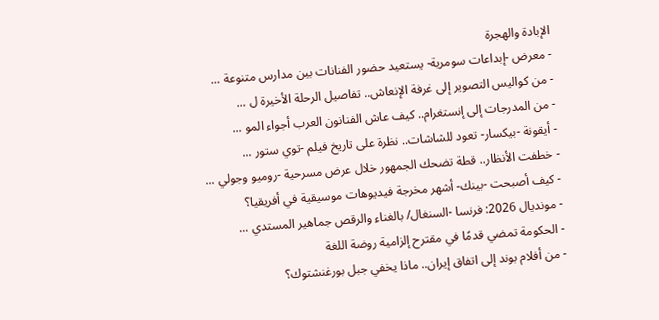الإبادة والهجرة
- معرض -إبداعات سومرية- يستعيد حضور الفنانات بين مدارس متنوعة ...
- من كواليس التصوير إلى غرفة الإنعاش.. تفاصيل الرحلة الأخيرة ل ...
- من المدرجات إلى إنستغرام.. كيف عاش الفنانون العرب أجواء المو ...
- أيقونة -بيكسار- تعود للشاشات.. نظرة على تاريخ فيلم -توي ستور ...
- خطفت الأنظار.. قطة تضحك الجمهور خلال عرض مسرحية -روميو وجولي ...
- كيف أصبحت -بينك- أشهر مخرجة فيديوهات موسيقية في أفريقيا؟
- مونديال 2026: فرنسا -السنغال/ بالغناء والرقص جماهير المستدي ...
- الحكومة تمضي قدمًا في مقترح إلزامية روضة اللغة
- من أفلام بوند إلى اتفاق إيران.. ماذا يخفي جبل بورغنشتوك؟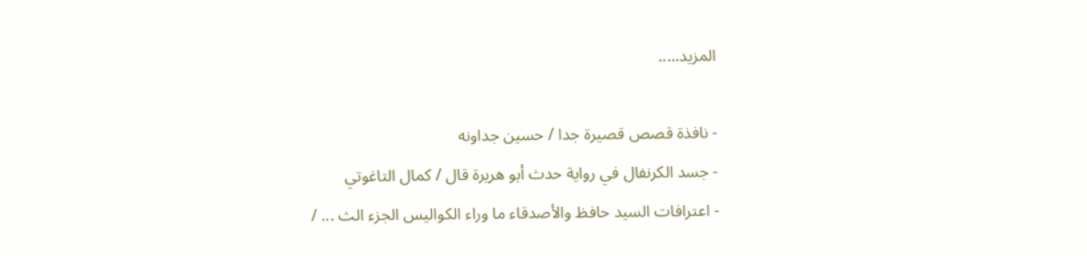المزيد.....

- نافذة قصص قصيرة جدا / حسين جداونه
- جسد الكرنفال في رواية حدث أبو هريرة قال / كمال التاغوتي
- اعترافات السيد حافظ والأصدقاء ما وراء الكواليس الجزء الث ... /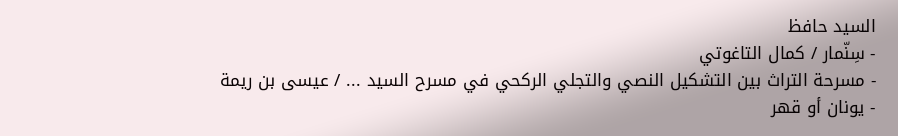السيد حافظ
- سِنّمار / كمال التاغوتي
- مسرحة التراث بين التشكيل النصي والتجلي الركحي في مسرح السيد ... / عيسى بن ريمة
- يونان أو قهر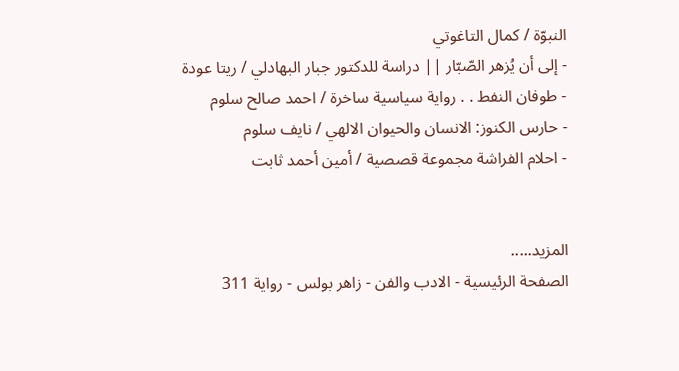النبوّة / كمال التاغوتي
- إلى أن يُزهر الصّبّار || دراسة للدكتور جبار البهادلي / ريتا عودة
- طوفان النفط . . رواية سياسية ساخرة / احمد صالح سلوم
- حارس الكنوز: الانسان والحيوان الالهي / نايف سلوم
- احلام الفراشة مجموعة قصصية / أمين أحمد ثابت


المزيد.....
الصفحة الرئيسية - الادب والفن - زاهر بولس - رواية 311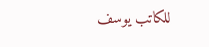للكاتب يوسف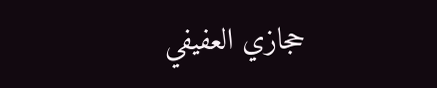حجازي العفيفي